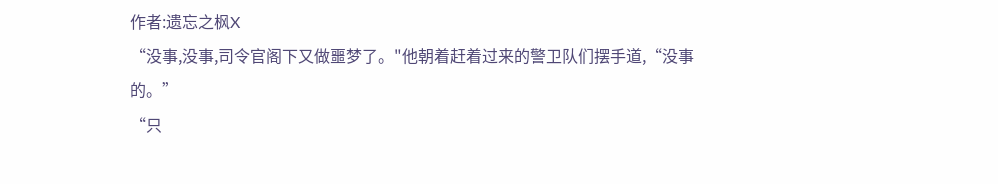作者:遗忘之枫X
“没事,没事,司令官阁下又做噩梦了。"他朝着赶着过来的警卫队们摆手道,“没事的。”
“只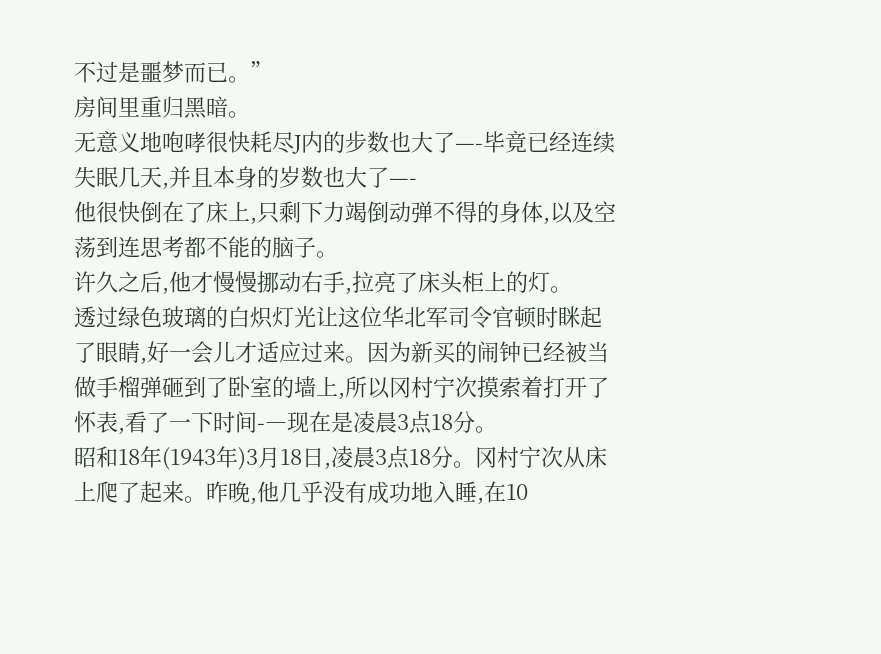不过是噩梦而已。”
房间里重归黑暗。
无意义地咆哮很快耗尽J内的步数也大了—-毕竟已经连续失眠几天,并且本身的岁数也大了—-
他很快倒在了床上,只剩下力竭倒动弹不得的身体,以及空荡到连思考都不能的脑子。
许久之后,他才慢慢挪动右手,拉亮了床头柜上的灯。
透过绿色玻璃的白炽灯光让这位华北军司令官顿时眯起了眼睛,好一会儿才适应过来。因为新买的闹钟已经被当做手榴弹砸到了卧室的墙上,所以冈村宁次摸索着打开了怀表,看了一下时间-―现在是凌晨3点18分。
昭和18年(1943年)3月18日,凌晨3点18分。冈村宁次从床上爬了起来。昨晚,他几乎没有成功地入睡,在10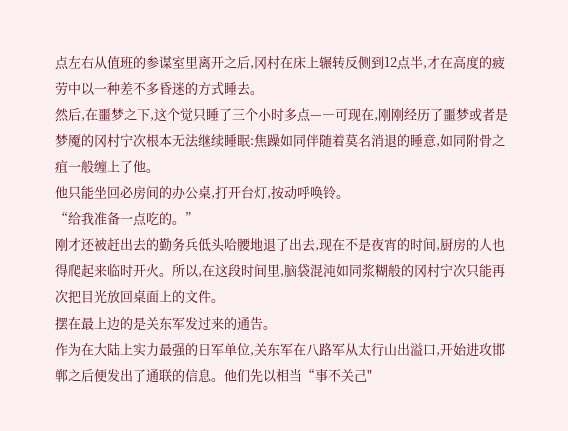点左右从值班的参谋室里离开之后,冈村在床上辗转反侧到12点半,才在高度的疲劳中以一种差不多昏迷的方式睡去。
然后,在噩梦之下,这个觉只睡了三个小时多点—―可现在,刚刚经历了噩梦或者是梦魇的冈村宁次根本无法继续睡眠:焦躁如同伴随着莫名消退的睡意,如同附骨之疽一般缠上了他。
他只能坐回必房间的办公桌,打开台灯,按动呼唤铃。
“给我准备一点吃的。”
刚才还被赶出去的勤务兵低头哈腰地退了出去,现在不是夜宵的时间,厨房的人也得爬起来临时开火。所以,在这段时间里,脑袋混沌如同浆糊般的冈村宁次只能再次把目光放回桌面上的文件。
摆在最上边的是关东军发过来的通告。
作为在大陆上实力最强的日军单位,关东军在八路军从太行山出溢口,开始进攻邯郸之后便发出了通联的信息。他们先以相当“事不关己"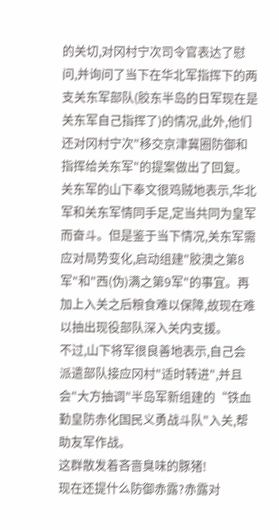的关切,对冈村宁次司令官表达了慰问,并询问了当下在华北军指挥下的两支关东军部队(胶东半岛的日军现在是关东军自己指挥了)的情况,此外,他们还对冈村宁次"移交京津冀圈防御和指挥给关东军"的提案做出了回复。
关东军的山下奉文很鸡贼地表示,华北军和关东军情同手足,定当共同为皇军而奋斗。但是鉴于当下情况,关东军需应对局势变化,启动组建"胶澳之第8军"和"西(伪)满之第9军"的事宜。再加上入关之后粮食难以保障,故现在难以抽出现役部队深入关内支援。
不过,山下将军很良善地表示,自己会派遣部队接应冈村"适时转进",并且会"大方抽调"半岛军新组建的“铁血勤皇防赤化国民义勇战斗队"入关,帮助友军作战。
这群散发着吝啬臭味的豚猪!
现在还提什么防御赤露?赤露对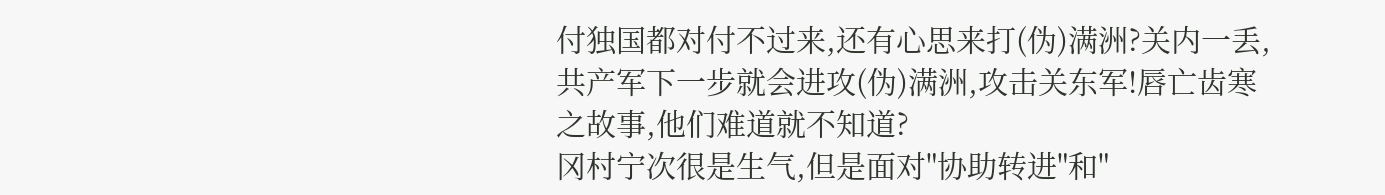付独国都对付不过来,还有心思来打(伪)满洲?关内一丢,共产军下一步就会进攻(伪)满洲,攻击关东军!唇亡齿寒之故事,他们难道就不知道?
冈村宁次很是生气,但是面对"协助转进"和"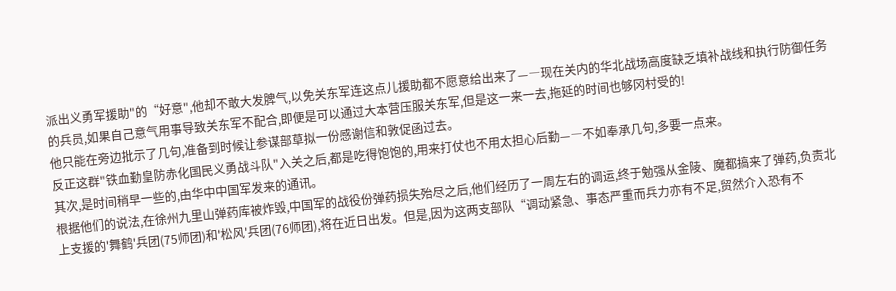派出义勇军援助"的“好意",他却不敢大发脾气,以免关东军连这点儿援助都不愿意给出来了—―现在关内的华北战场高度缺乏填补战线和执行防御任务的兵员,如果自己意气用事导致关东军不配合,即便是可以通过大本营压服关东军,但是这一来一去,拖延的时间也够冈村受的!
他只能在旁边批示了几句,准备到时候让参谋部草拟一份感谢信和敦促函过去。
反正这群"铁血勤皇防赤化国民义勇战斗队"入关之后,都是吃得饱饱的,用来打仗也不用太担心后勤—―不如奉承几句,多要一点来。
其次,是时间稍早一些的,由华中中国军发来的通讯。
根据他们的说法,在徐州九里山弹药库被炸毁,中国军的战役份弹药损失殆尽之后,他们经历了一周左右的调运,终于勉强从金陵、魔都搞来了弹药,负责北上支援的'舞鹤'兵团(75师团)和'松风'兵团(76师团),将在近日出发。但是,因为这两支部队“调动紧急、事态严重而兵力亦有不足,贸然介入恐有不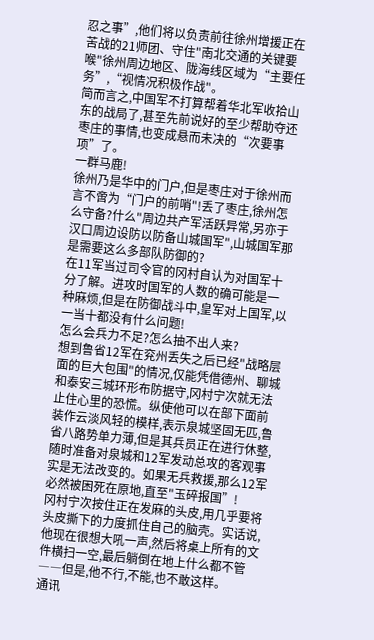忍之事”,他们将以负责前往徐州增援正在苦战的21师团、守住"南北交通的关键要喉"徐州周边地区、陇海线区域为“主要任务”,“视情况积极作战"。
简而言之,中国军不打算帮着华北军收拾山东的战局了,甚至先前说好的至少帮助夺还枣庄的事情,也变成悬而未决的“次要事项”了。
一群马鹿!
徐州乃是华中的门户,但是枣庄对于徐州而言不啻为“门户的前哨"!丢了枣庄,徐州怎么守备?什么"周边共产军活跃异常,另亦于汉口周边设防以防备山城国军",山城国军那是需要这么多部队防御的?
在11军当过司令官的冈村自认为对国军十分了解。进攻时国军的人数的确可能是一种麻烦,但是在防御战斗中,皇军对上国军,以一当十都没有什么问题!
怎么会兵力不足?怎么抽不出人来?
想到鲁省12军在兖州丢失之后已经"战略层面的巨大包围"的情况,仅能凭借德州、聊城和泰安三城环形布防据守,冈村宁次就无法止住心里的恐慌。纵使他可以在部下面前装作云淡风轻的模样,表示泉城坚固无匹,鲁省八路势单力薄,但是其兵员正在进行休整,随时准备对泉城和12军发动总攻的客观事实是无法改变的。如果无兵救援,那么12军必然被困死在原地,直至"玉碎报国”!
冈村宁次按住正在发麻的头皮,用几乎要将头皮撕下的力度抓住自己的脑壳。实话说,他现在很想大吼一声,然后将桌上所有的文件横扫一空,最后躺倒在地上什么都不管――但是,他不行,不能,也不敢这样。
通讯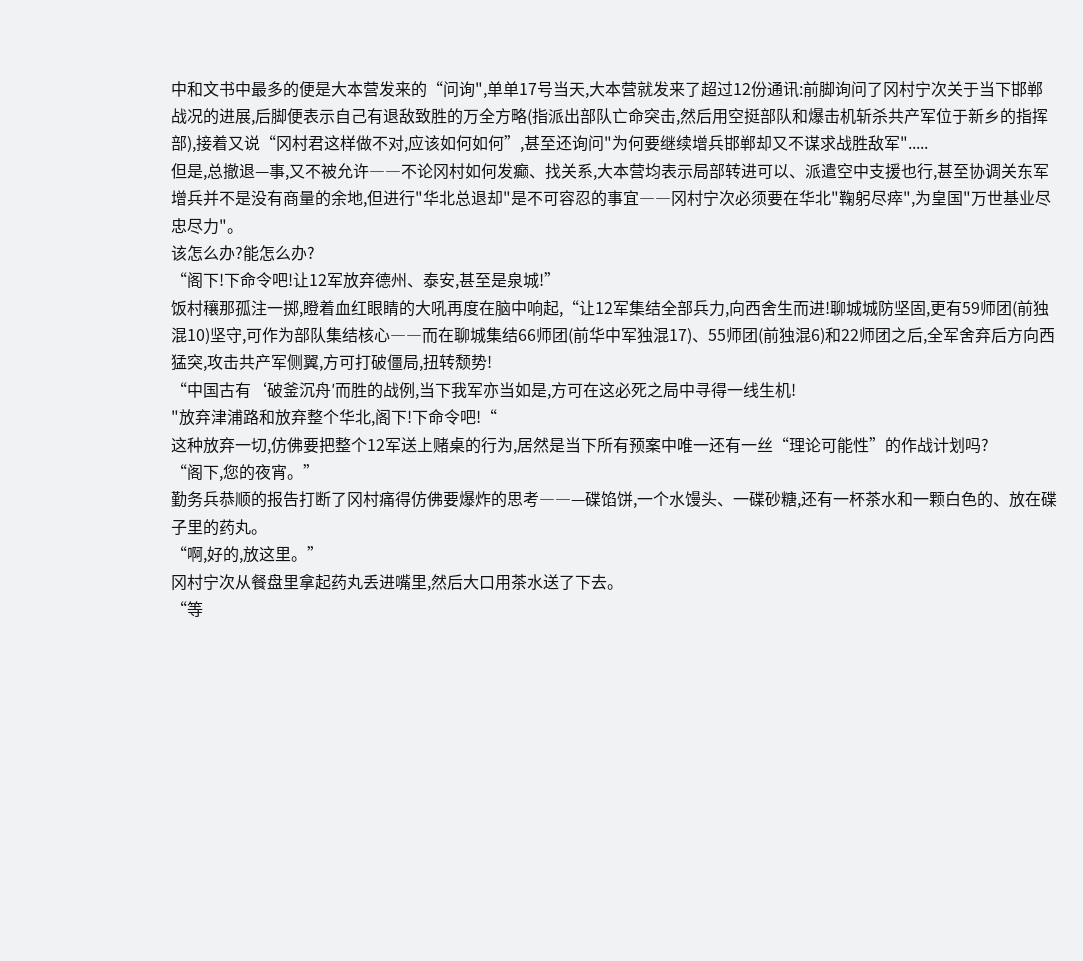中和文书中最多的便是大本营发来的“问询",单单17号当天,大本营就发来了超过12份通讯:前脚询问了冈村宁次关于当下邯郸战况的进展,后脚便表示自己有退敌致胜的万全方略(指派出部队亡命突击,然后用空挺部队和爆击机斩杀共产军位于新乡的指挥部),接着又说“冈村君这样做不对,应该如何如何”,甚至还询问"为何要继续增兵邯郸却又不谋求战胜敌军".....
但是,总撤退—事,又不被允许――不论冈村如何发癫、找关系,大本营均表示局部转进可以、派遣空中支援也行,甚至协调关东军增兵并不是没有商量的余地,但进行"华北总退却"是不可容忍的事宜――冈村宁次必须要在华北"鞠躬尽瘁",为皇国"万世基业尽忠尽力"。
该怎么办?能怎么办?
“阁下!下命令吧!让12军放弃德州、泰安,甚至是泉城!”
饭村穰那孤注一掷,瞪着血红眼睛的大吼再度在脑中响起,“让12军集结全部兵力,向西舍生而进!聊城城防坚固,更有59师团(前独混10)坚守,可作为部队集结核心――而在聊城集结66师团(前华中军独混17)、55师团(前独混6)和22师团之后,全军舍弃后方向西猛突,攻击共产军侧翼,方可打破僵局,扭转颓势!
“中国古有‘破釜沉舟′而胜的战例,当下我军亦当如是,方可在这必死之局中寻得一线生机!
"放弃津浦路和放弃整个华北,阁下!下命令吧!“
这种放弃一切,仿佛要把整个12军送上赌桌的行为,居然是当下所有预案中唯一还有一丝“理论可能性”的作战计划吗?
“阁下,您的夜宵。”
勤务兵恭顺的报告打断了冈村痛得仿佛要爆炸的思考――—碟馅饼,一个水馒头、一碟砂糖,还有一杯茶水和一颗白色的、放在碟子里的药丸。
“啊,好的,放这里。”
冈村宁次从餐盘里拿起药丸丢进嘴里,然后大口用茶水送了下去。
“等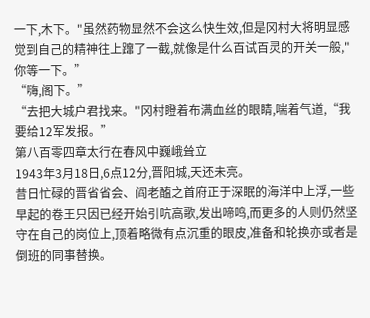一下,木下。"虽然药物显然不会这么快生效,但是冈村大将明显感觉到自己的精神往上蹿了一截,就像是什么百试百灵的开关一般,"你等一下。”
“嗨,阁下。”
“去把大城户君找来。"冈村瞪着布满血丝的眼睛,喘着气道,“我要给12军发报。”
第八百零四章太行在春风中巍峨耸立
1943年3月18日,6点12分,晋阳城,天还未亮。
昔日忙碌的晋省省会、阎老醢之首府正于深眠的海洋中上浮,一些早起的卷王只因已经开始引吭高歌,发出啼鸣,而更多的人则仍然坚守在自己的岗位上,顶着略微有点沉重的眼皮,准备和轮换亦或者是倒班的同事替换。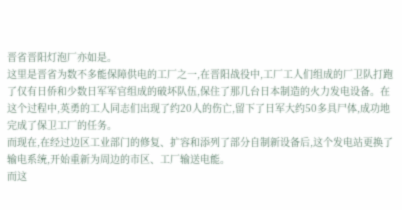晋省晋阳灯泡厂亦如是。
这里是晋省为数不多能保障供电的工厂之一,在晋阳战役中,工厂工人们组成的厂卫队打跑了仅有日侨和少数日军军官组成的破坏队伍,保住了那几台日本制造的火力发电设备。在这个过程中,英勇的工人同志们出现了约20人的伤亡,留下了日军大约50多具尸体,成功地完成了保卫工厂的任务。
而现在,在经过边区工业部门的修复、扩容和添列了部分自制新设备后,这个发电站更换了输电系统,开始重新为周边的市区、工厂输送电能。
而这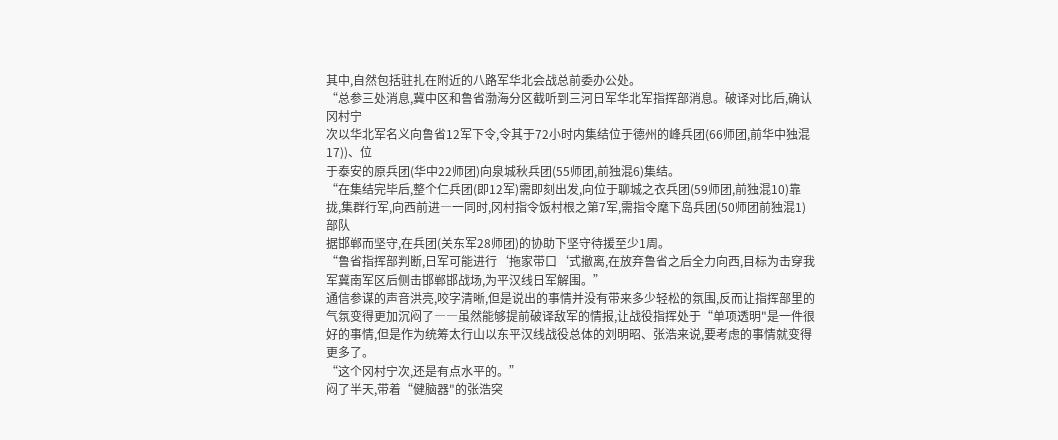其中,自然包括驻扎在附近的八路军华北会战总前委办公处。
“总参三处消息,冀中区和鲁省渤海分区截听到三河日军华北军指挥部消息。破译对比后,确认冈村宁
次以华北军名义向鲁省12军下令,令其于72小时内集结位于德州的峰兵团(66师团,前华中独混17))、位
于泰安的原兵团(华中22师团)向泉城秋兵团(55师团,前独混6)集结。
“在集结完毕后,整个仁兵团(即12军)需即刻出发,向位于聊城之衣兵团(59师团,前独混10)靠
拢,集群行军,向西前进―一同时,冈村指令饭村根之第7军,需指令麾下岛兵团(50师团前独混1)部队
据邯郸而坚守,在兵团(关东军28师团)的协助下坚守待援至少1周。
“鲁省指挥部判断,日军可能进行‘拖家带口‘式撤离,在放弃鲁省之后全力向西,目标为击穿我军冀南军区后侧击邯郸邯战场,为平汉线日军解围。”
通信参谋的声音洪亮,咬字清晰,但是说出的事情并没有带来多少轻松的氛围,反而让指挥部里的气氛变得更加沉闷了――虽然能够提前破译敌军的情报,让战役指挥处于“单项透明"是一件很好的事情,但是作为统筹太行山以东平汉线战役总体的刘明昭、张浩来说,要考虑的事情就变得更多了。
“这个冈村宁次,还是有点水平的。”
闷了半天,带着“健脑器"的张浩突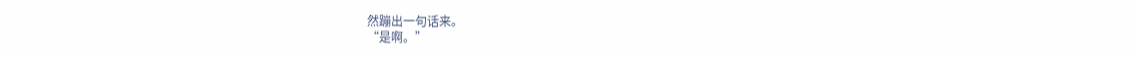然蹦出一句话来。
“是啊。”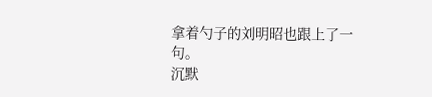拿着勺子的刘明昭也跟上了一句。
沉默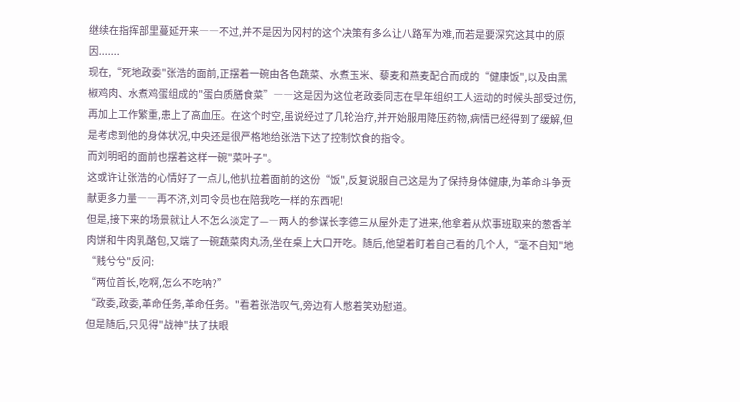继续在指挥部里蔓延开来――不过,并不是因为冈村的这个决策有多么让八路军为难,而若是要深究这其中的原因.......
现在,“死地政委"张浩的面前,正摆着一碗由各色蔬菜、水煮玉米、藜麦和燕麦配合而成的“健康饭",以及由黑椒鸡肉、水煮鸡蛋组成的"蛋白质膳食菜”――这是因为这位老政委同志在早年组织工人运动的时候头部受过伤,再加上工作繁重,患上了高血压。在这个时空,虽说经过了几轮治疗,并开始服用降压药物,病情已经得到了缓解,但是考虑到他的身体状况,中央还是很严格地给张浩下达了控制饮食的指令。
而刘明昭的面前也摆着这样一碗"菜叶子"。
这或许让张浩的心情好了一点儿,他扒拉着面前的这份“饭",反复说服自己这是为了保持身体健康,为革命斗争贡献更多力量――再不济,刘司令员也在陪我吃一样的东西呢!
但是,接下来的场景就让人不怎么淡定了—―两人的参谋长李德三从屋外走了进来,他拿着从炊事班取来的葱香羊肉饼和牛肉乳酪包,又端了一碗蔬菜肉丸汤,坐在桌上大口开吃。随后,他望着盯着自己看的几个人,“毫不自知"地“贱兮兮"反问:
“两位首长,吃啊,怎么不吃呐?”
“政委,政委,革命任务,革命任务。"看着张浩叹气,旁边有人憋着笑劝慰道。
但是随后,只见得"战神"扶了扶眼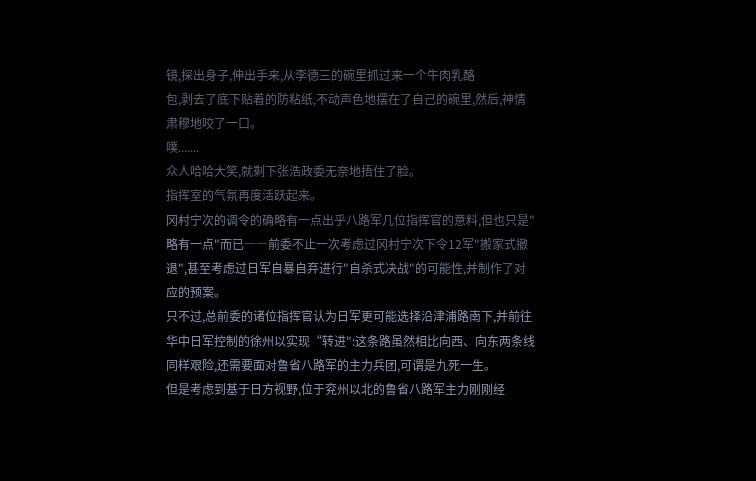镜,探出身子,伸出手来,从李德三的碗里抓过来一个牛肉乳酪
包,剥去了底下贴着的防粘纸,不动声色地摆在了自己的碗里,然后,神情肃穆地咬了一口。
噗.......
众人哈哈大笑,就剩下张浩政委无奈地捂住了脸。
指挥室的气氛再度活跃起来。
冈村宁次的调令的确略有一点出乎八路军几位指挥官的意料,但也只是"略有一点"而已――前委不止一次考虑过冈村宁次下令12军"搬家式撤退",甚至考虑过日军自暴自弃进行"自杀式决战"的可能性,并制作了对应的预案。
只不过,总前委的诸位指挥官认为日军更可能选择沿津浦路南下,并前往华中日军控制的徐州以实现“转进":这条路虽然相比向西、向东两条线同样艰险,还需要面对鲁省八路军的主力兵团,可谓是九死一生。
但是考虑到基于日方视野,位于兖州以北的鲁省八路军主力刚刚经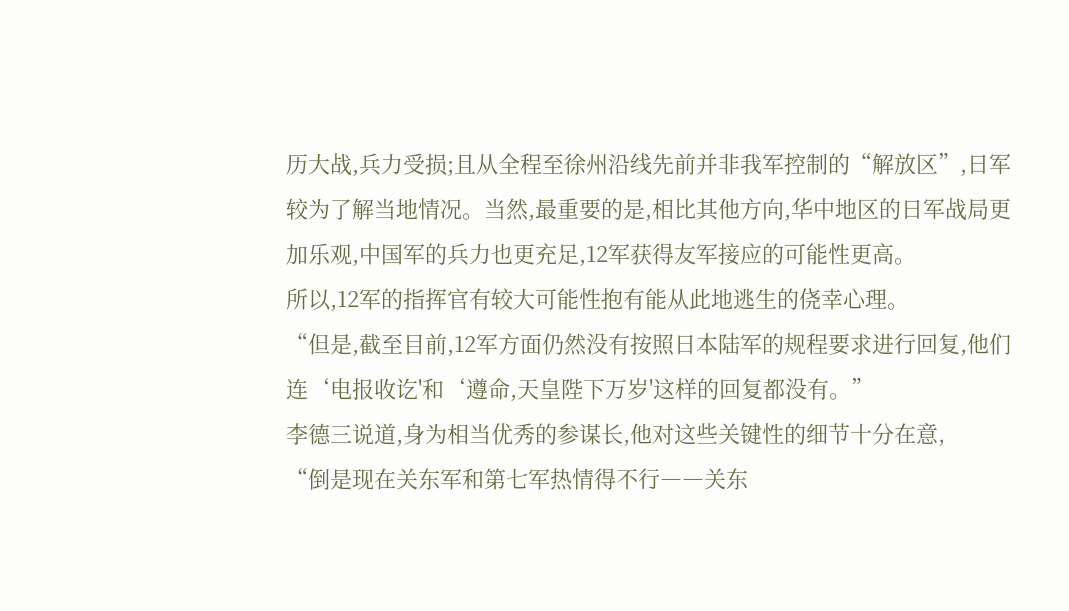历大战,兵力受损;且从全程至徐州沿线先前并非我军控制的“解放区”,日军较为了解当地情况。当然,最重要的是,相比其他方向,华中地区的日军战局更加乐观,中国军的兵力也更充足,12军获得友军接应的可能性更高。
所以,12军的指挥官有较大可能性抱有能从此地逃生的侥幸心理。
“但是,截至目前,12军方面仍然没有按照日本陆军的规程要求进行回复,他们连‘电报收讫'和‘遵命,天皇陛下万岁'这样的回复都没有。”
李德三说道,身为相当优秀的参谋长,他对这些关键性的细节十分在意,
“倒是现在关东军和第七军热情得不行――关东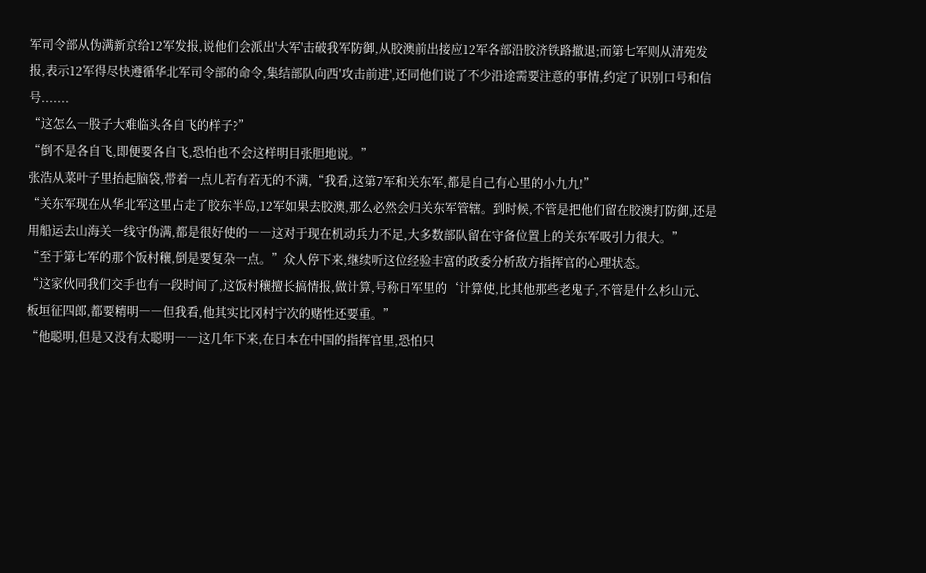军司令部从伪满新京给12军发报,说他们会派出'大军'击破我军防御,从胶澳前出接应12军各部沿胶济铁路撤退;而第七军则从清苑发报,表示12军得尽快遵循华北军司令部的命令,集结部队向西′攻击前进',还同他们说了不少沿途需要注意的事情,约定了识别口号和信号.......
“这怎么一股子大难临头各自飞的样子?”
“倒不是各自飞,即便要各自飞,恐怕也不会这样明目张胆地说。”
张浩从菜叶子里抬起脑袋,带着一点儿若有若无的不满,“我看,这第7军和关东军,都是自己有心里的小九九!”
“关东军现在从华北军这里占走了胶东半岛,12军如果去胶澳,那么必然会归关东军管辖。到时候,不管是把他们留在胶澳打防御,还是用船运去山海关一线守伪满,都是很好使的――这对于现在机动兵力不足,大多数部队留在守备位置上的关东军吸引力很大。”
“至于第七军的那个饭村穰,倒是要复杂一点。”众人停下来,继续听这位经验丰富的政委分析敌方指挥官的心理状态。
“这家伙同我们交手也有一段时间了,这饭村穰擅长搞情报,做计算,号称日军里的‘计算使,比其他那些老鬼子,不管是什么杉山元、板垣征四郎,都要精明――但我看,他其实比冈村宁次的赌性还要重。”
“他聪明,但是又没有太聪明――这几年下来,在日本在中国的指挥官里,恐怕只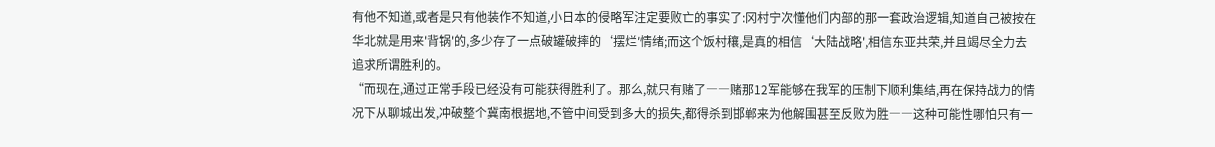有他不知道,或者是只有他装作不知道,小日本的侵略军注定要败亡的事实了:冈村宁次懂他们内部的那一套政治逻辑,知道自己被按在华北就是用来'背锅'的,多少存了一点破罐破摔的‘摆烂′情绪;而这个饭村穰,是真的相信‘大陆战略',相信东亚共荣,并且竭尽全力去追求所谓胜利的。
“而现在,通过正常手段已经没有可能获得胜利了。那么,就只有赌了――赌那12军能够在我军的压制下顺利集结,再在保持战力的情况下从聊城出发,冲破整个冀南根据地,不管中间受到多大的损失,都得杀到邯郸来为他解围甚至反败为胜――这种可能性哪怕只有一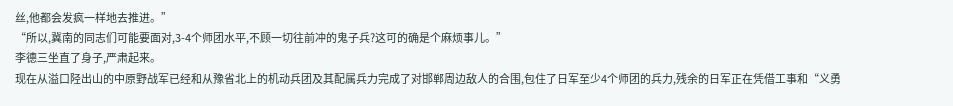丝,他都会发疯一样地去推进。”
“所以,冀南的同志们可能要面对,3-4个师团水平,不顾一切往前冲的鬼子兵?这可的确是个麻烦事儿。”
李德三坐直了身子,严肃起来。
现在从溢口陉出山的中原野战军已经和从豫省北上的机动兵团及其配属兵力完成了对邯郸周边敌人的合围,包住了日军至少4个师团的兵力,残余的日军正在凭借工事和“义勇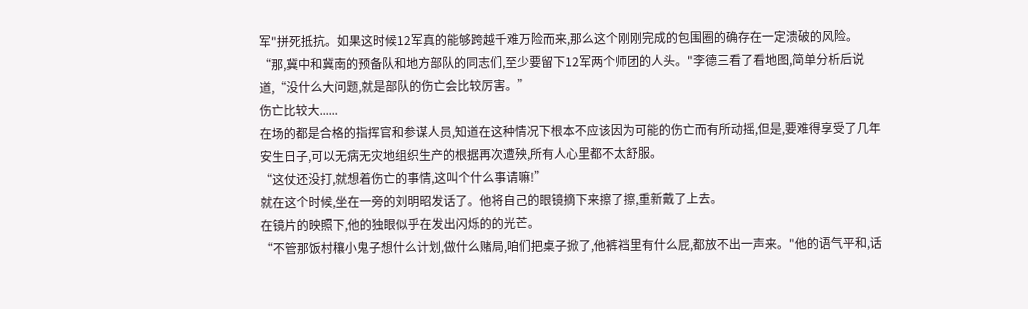军"拼死抵抗。如果这时候12军真的能够跨越千难万险而来,那么这个刚刚完成的包围圈的确存在一定溃破的风险。
“那,冀中和冀南的预备队和地方部队的同志们,至少要留下12军两个师团的人头。"李德三看了看地图,简单分析后说道,“没什么大问题,就是部队的伤亡会比较厉害。”
伤亡比较大......
在场的都是合格的指挥官和参谋人员,知道在这种情况下根本不应该因为可能的伤亡而有所动摇,但是,要难得享受了几年安生日子,可以无病无灾地组织生产的根据再次遭殃,所有人心里都不太舒服。
“这仗还没打,就想着伤亡的事情,这叫个什么事请嘛!”
就在这个时候,坐在一旁的刘明昭发话了。他将自己的眼镜摘下来擦了擦,重新戴了上去。
在镜片的映照下,他的独眼似乎在发出闪烁的的光芒。
“不管那饭村穰小鬼子想什么计划,做什么赌局,咱们把桌子掀了,他裤裆里有什么屁,都放不出一声来。"他的语气平和,话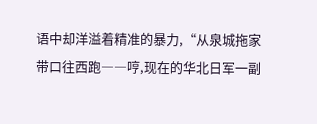语中却洋溢着精准的暴力,“从泉城拖家带口往西跑――哼,现在的华北日军一副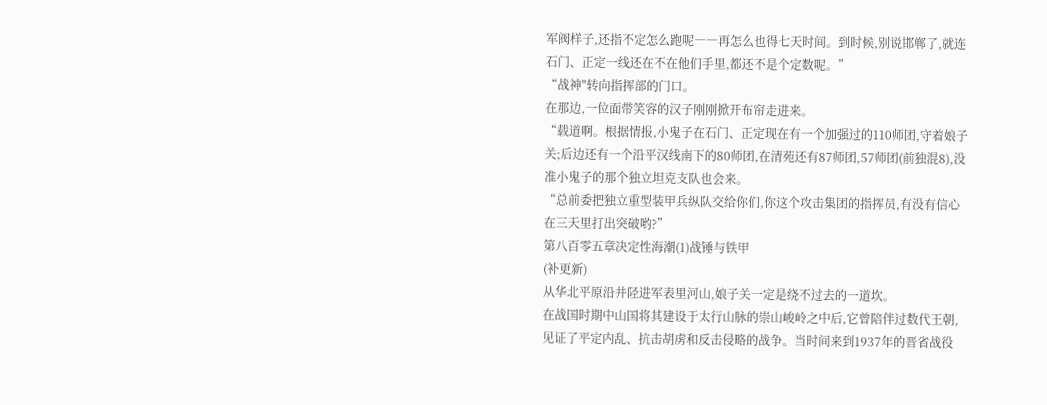军阀样子,还指不定怎么跑呢――再怎么也得七天时间。到时候,别说邯郸了,就连石门、正定一线还在不在他们手里,都还不是个定数呢。”
“战神"转向指挥部的门口。
在那边,一位面带笑容的汉子刚刚掀开布帘走进来。
“载道啊。根据情报,小鬼子在石门、正定现在有一个加强过的110师团,守着娘子关;后边还有一个沿平汉线南下的80师团,在清苑还有87师团,57师团(前独混8),没准小鬼子的那个独立坦克支队也会来。
“总前委把独立重型装甲兵纵队交给你们,你这个攻击集团的指挥员,有没有信心在三天里打出突破哟?”
第八百零五章决定性海潮(1)战锤与铁甲
(补更新)
从华北平原沿井陉进军表里河山,娘子关一定是绕不过去的一道坎。
在战国时期中山国将其建设于太行山脉的崇山峻岭之中后,它曾陪伴过数代王朝,见证了平定内乱、抗击胡虏和反击侵略的战争。当时间来到1937年的晋省战役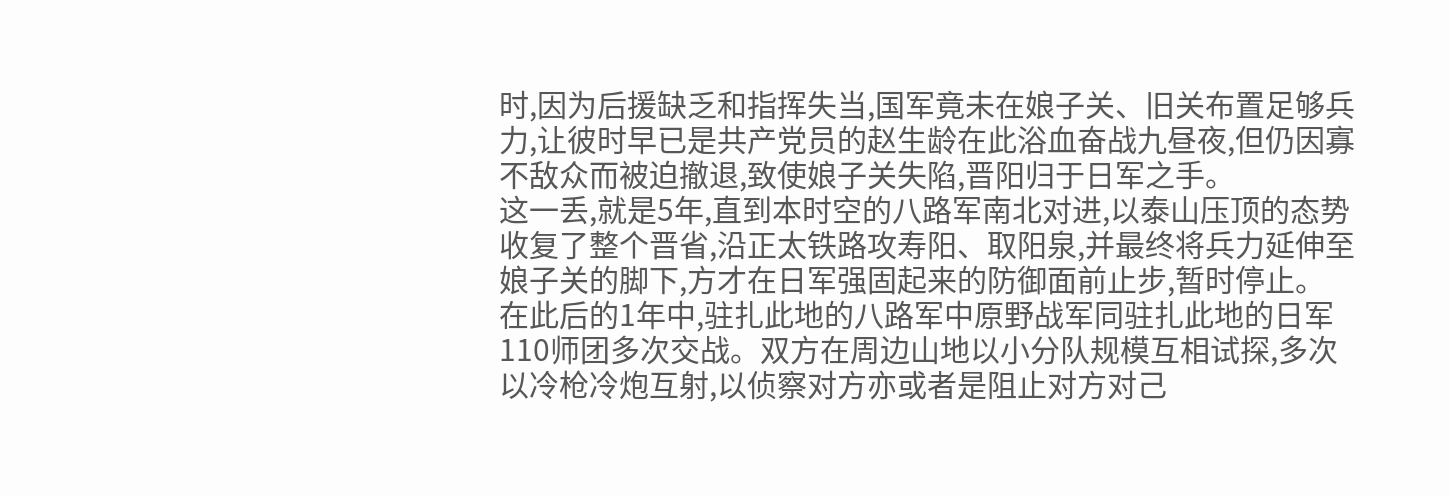时,因为后援缺乏和指挥失当,国军竟未在娘子关、旧关布置足够兵力,让彼时早已是共产党员的赵生龄在此浴血奋战九昼夜,但仍因寡不敌众而被迫撤退,致使娘子关失陷,晋阳归于日军之手。
这一丢,就是5年,直到本时空的八路军南北对进,以泰山压顶的态势收复了整个晋省,沿正太铁路攻寿阳、取阳泉,并最终将兵力延伸至娘子关的脚下,方才在日军强固起来的防御面前止步,暂时停止。
在此后的1年中,驻扎此地的八路军中原野战军同驻扎此地的日军110师团多次交战。双方在周边山地以小分队规模互相试探,多次以冷枪冷炮互射,以侦察对方亦或者是阻止对方对己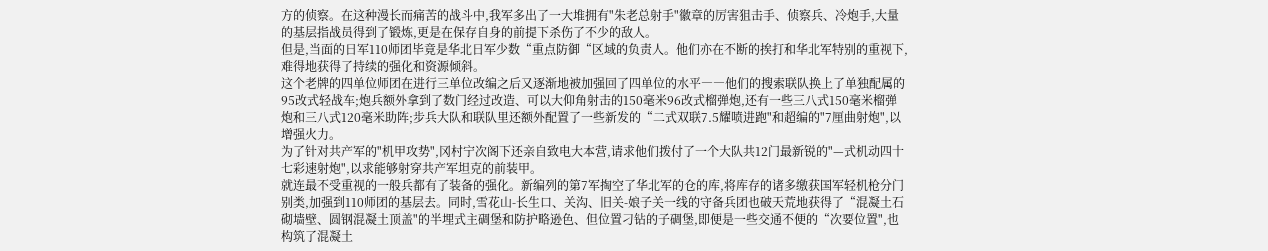方的侦察。在这种漫长而痛苦的战斗中,我军多出了一大堆拥有"朱老总射手"徽章的厉害狙击手、侦察兵、冷炮手,大量的基层指战员得到了锻炼,更是在保存自身的前提下杀伤了不少的敌人。
但是,当面的日军110师团毕竟是华北日军少数“重点防御“区域的负责人。他们亦在不断的挨打和华北军特别的重视下,难得地获得了持续的强化和资源倾斜。
这个老牌的四单位师团在进行三单位改编之后又逐渐地被加强回了四单位的水平――他们的搜索联队换上了单独配属的95改式轻战车;炮兵额外拿到了数门经过改造、可以大仰角射击的150毫米96改式榴弹炮,还有一些三八式150毫米榴弹炮和三八式120毫米助阵;步兵大队和联队里还额外配置了一些新发的“二式双联7.5耀喷进跑"和超编的"7厘曲射炮",以增强火力。
为了针对共产军的"机甲攻势",冈村宁次阁下还亲自致电大本营,请求他们拨付了一个大队共12门最新锐的"—式机动四十七彩速射炮",以求能够射穿共产军坦克的前装甲。
就连最不受重视的一般兵都有了装备的强化。新编列的第7军掏空了华北军的仓的库,将库存的诸多缴获国军轻机枪分门别类,加强到110师团的基层去。同时,雪花山-长生口、关沟、旧关-娘子关一线的守备兵团也破天荒地获得了“混凝土石砌墙壁、圆钢混凝土顶盖"的半埋式主碉堡和防护略逊色、但位置刁钻的子碉堡,即便是一些交通不便的“次要位置",也构筑了混凝土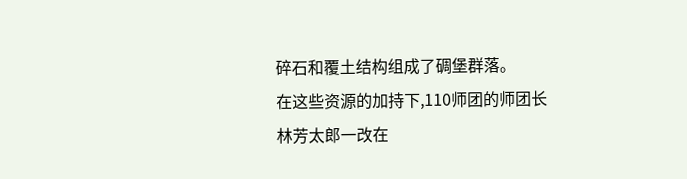碎石和覆土结构组成了碉堡群落。
在这些资源的加持下,110师团的师团长林芳太郎一改在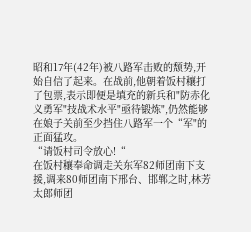昭和17年(42年)被八路军击败的颓势,开始自信了起来。在战前,他朝着饭村穰打了包票,表示即便是填充的新兵和"防赤化义勇军"技战术水平"亟待锻炼",仍然能够在娘子关前至少挡住八路军一个“军"的正面猛攻。
“请饭村司令放心!“
在饭村穰奉命调走关东军82师团南下支援,调来80师团南下邢台、邯郸之时,林芳太郎师团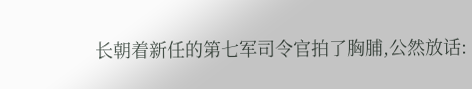长朝着新任的第七军司令官拍了胸脯,公然放话: